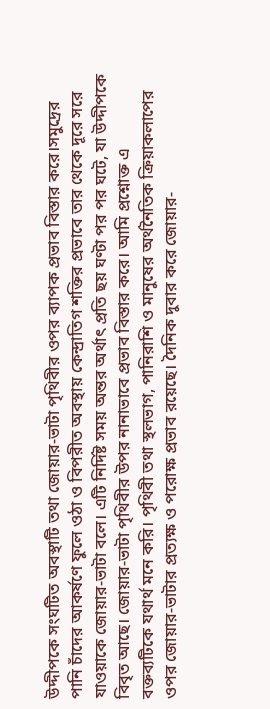উদ্দীপকে সংঘটিত অবস্থাটি তথা জোয়ার-ভাটা পৃথিবীর ওপর ব্যাপক প্রভাব বিস্তার করে।সমুদ্রের পানি চাঁদের আকর্ষণে ফুলে ওঠা ও বিপরীত অবস্থায় কেন্দ্রাতিগ শক্তির প্রভাবে তার থেকে দূরে সরে যাওয়াকে জোয়ার-ভাটা বলে। এটি নির্দিষ্ট সময় অন্তর অর্থাৎ প্রতি ছয় ঘণ্টা পর পর ঘটে, যা উদ্দীপকে বিবৃত আছে। জোয়ার-ভাটা পৃথিবীর উপর নানাভাবে প্রভাব বিস্তার করে। আমি প্রশ্নোক্ত এ বক্তব্যটিকে যথার্থ মনে করি। পৃথিবী তথা স্থলভাগ, পানিরাশি ও মানুষের অর্থনৈতিক ক্রিয়াকলাপের ওপর জোয়ার-ভাটার প্রত্যক্ষ ও পরোক্ষ প্রভাব রয়েছে। দৈনিক দুবার করে জোয়ার-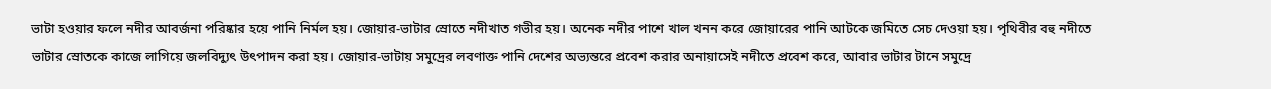ভাটা হওয়ার ফলে নদীর আবর্জনা পরিষ্কার হয়ে পানি নির্মল হয়। জোয়ার-ভাটার স্রোতে নদীখাত গভীর হয়। অনেক নদীর পাশে খাল খনন করে জোয়ারের পানি আটকে জমিতে সেচ দেওয়া হয়। পৃথিবীর বহু নদীতে ভাটার স্রোতকে কাজে লাগিয়ে জলবিদ্যুৎ উৎপাদন করা হয়। জোয়ার-ভাটায় সমুদ্রের লবণাক্ত পানি দেশের অভ্যন্তরে প্রবেশ করার অনায়াসেই নদীতে প্রবেশ করে, আবার ভাটার টানে সমুদ্রে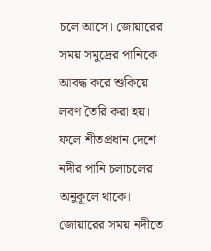চলে আসে। জোয়ারের সময় সমুদ্রের পানিকে আবদ্ধ করে শুকিয়ে লবণ তৈরি করা হয়। ফলে শীতপ্রধান দেশে নদীর পানি চলাচলের অনুকূলে থাকে। জোয়ারের সময় নদীতে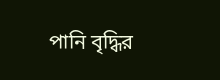পানি বৃদ্ধির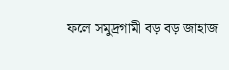ফলে সমুদ্রগামী বড় বড় জাহাজ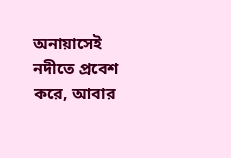অনায়াসেই নদীতে প্রবেশ করে, আবার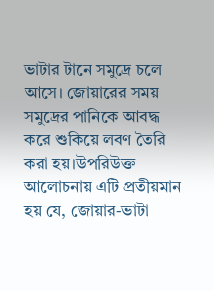ভাটার টানে সমুদ্রে চলে আসে। জোয়ারের সময় সমুদ্রের পানিকে আবদ্ধ করে শুকিয়ে লবণ তৈরি করা হয়।উপরিউক্ত আলোচনায় এটি প্রতীয়মান হয় যে, জোয়ার-ভাটা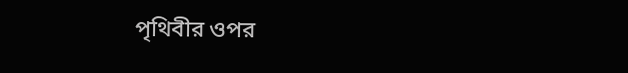পৃথিবীর ওপর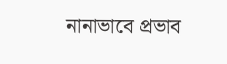নানাভাবে প্রভাব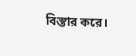বিস্তার করে।